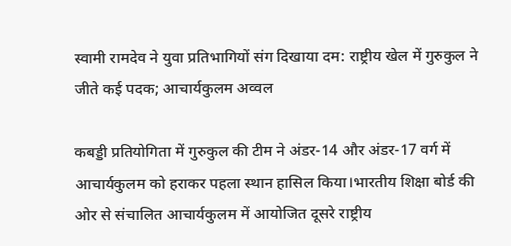स्वामी रामदेव ने युवा प्रतिभागियों संग दिखाया दम: राष्ट्रीय खेल में गुरुकुल ने जीते कई पदक; आचार्यकुलम अव्वल

कबड्डी प्रतियोगिता में गुरुकुल की टीम ने अंडर-14 और अंडर-17 वर्ग में आचार्यकुलम को हराकर पहला स्थान हासिल किया।भारतीय शिक्षा बोर्ड की ओर से संचालित आचार्यकुलम में आयोजित दूसरे राष्ट्रीय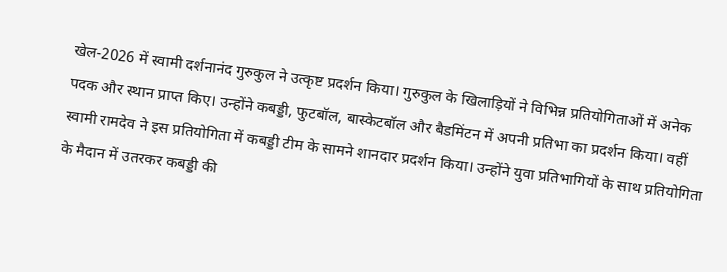खेल-2026 में स्वामी दर्शनानंद गुरुकुल ने उत्कृष्ट प्रदर्शन किया। गुरुकुल के खिलाड़ियों ने विभिन्न प्रतियोगिताओं में अनेक पदक और स्थान प्राप्त किए। उन्होंने कबड्डी, फुटबॉल, बास्केटबॉल और बैडमिंटन में अपनी प्रतिभा का प्रदर्शन किया। वहीं स्वामी रामदेव ने इस प्रतियोगिता में कबड्डी टीम के सामने शानदार प्रदर्शन किया। उन्होंने युवा प्रतिभागियों के साथ प्रतियोगिता के मैदान में उतरकर कबड्डी की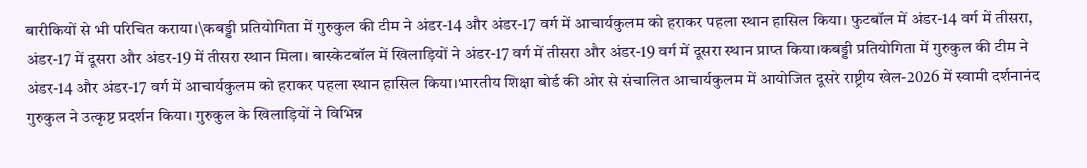बारीकियों से भी परिचित कराया।\कबड्डी प्रतियोगिता में गुरुकुल की टीम ने अंडर-14 और अंडर-17 वर्ग में आचार्यकुलम को हराकर पहला स्थान हासिल किया। फुटबॉल में अंडर-14 वर्ग में तीसरा, अंडर-17 में दूसरा और अंडर-19 में तीसरा स्थान मिला। बास्केटबॉल में खिलाड़ियों ने अंडर-17 वर्ग में तीसरा और अंडर-19 वर्ग में दूसरा स्थान प्राप्त किया।कबड्डी प्रतियोगिता में गुरुकुल की टीम ने अंडर-14 और अंडर-17 वर्ग में आचार्यकुलम को हराकर पहला स्थान हासिल किया।भारतीय शिक्षा बोर्ड की ओर से संचालित आचार्यकुलम में आयोजित दूसरे राष्ट्रीय खेल-2026 में स्वामी दर्शनानंद गुरुकुल ने उत्कृष्ट प्रदर्शन किया। गुरुकुल के खिलाड़ियों ने विभिन्न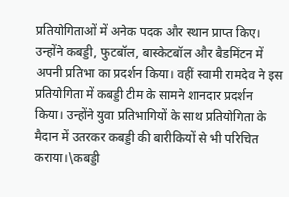प्रतियोगिताओं में अनेक पदक और स्थान प्राप्त किए। उन्होंने कबड्डी, फुटबॉल, बास्केटबॉल और बैडमिंटन में अपनी प्रतिभा का प्रदर्शन किया। वहीं स्वामी रामदेव ने इस प्रतियोगिता में कबड्डी टीम के सामने शानदार प्रदर्शन किया। उन्होंने युवा प्रतिभागियों के साथ प्रतियोगिता के मैदान में उतरकर कबड्डी की बारीकियों से भी परिचित कराया।\कबड्डी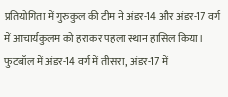प्रतियोगिता में गुरुकुल की टीम ने अंडर-14 और अंडर-17 वर्ग में आचार्यकुलम को हराकर पहला स्थान हासिल किया। फुटबॉल में अंडर-14 वर्ग में तीसरा, अंडर-17 में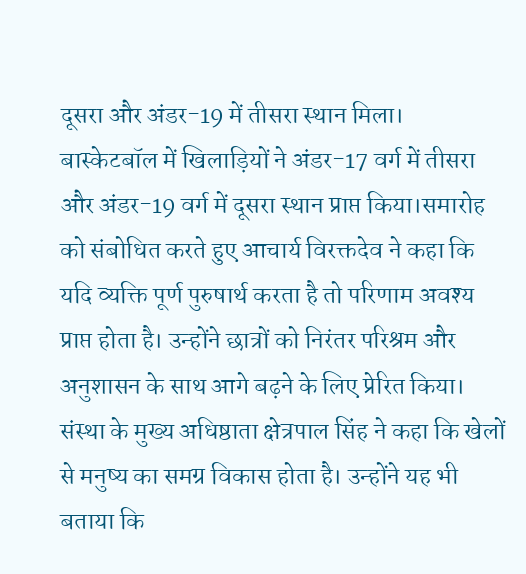दूसरा और अंडर-19 में तीसरा स्थान मिला। बास्केटबॉल में खिलाड़ियों ने अंडर-17 वर्ग में तीसरा और अंडर-19 वर्ग में दूसरा स्थान प्राप्त किया।समारोह को संबोधित करते हुए आचार्य विरक्तदेव ने कहा कि यदि व्यक्ति पूर्ण पुरुषार्थ करता है तो परिणाम अवश्य प्राप्त होता है। उन्होंने छात्रों को निरंतर परिश्रम और अनुशासन के साथ आगे बढ़ने के लिए प्रेरित किया। संस्था के मुख्य अधिष्ठाता क्षेत्रपाल सिंह ने कहा कि खेलों से मनुष्य का समग्र विकास होता है। उन्होंने यह भी बताया कि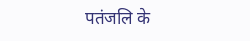पतंजलि के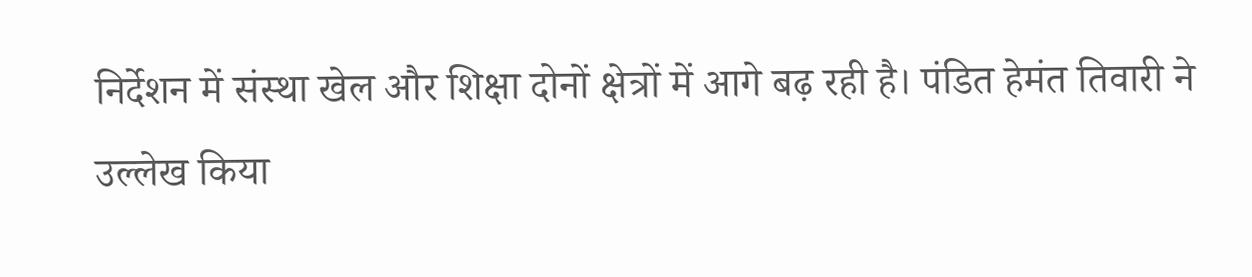निर्देशन में संस्था खेल और शिक्षा दोनों क्षेत्रों में आगे बढ़ रही है। पंडित हेमंत तिवारी ने उल्लेख किया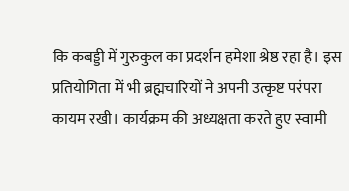कि कबड्डी में गुरुकुल का प्रदर्शन हमेशा श्रेष्ठ रहा है। इस प्रतियोगिता में भी ब्रह्मचारियों ने अपनी उत्कृष्ट परंपरा कायम रखी। कार्यक्रम की अध्यक्षता करते हुए स्वामी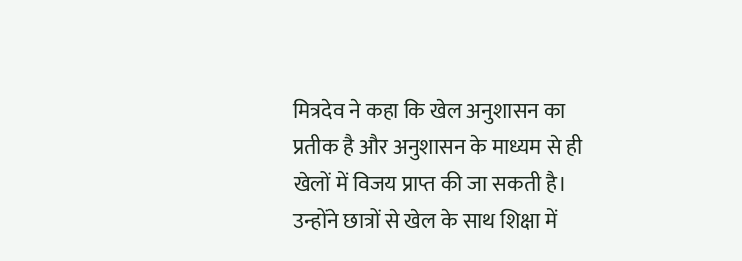मित्रदेव ने कहा कि खेल अनुशासन का प्रतीक है और अनुशासन के माध्यम से ही खेलों में विजय प्राप्त की जा सकती है। उन्होंने छात्रों से खेल के साथ शिक्षा में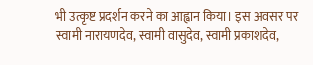भी उत्कृष्ट प्रदर्शन करने का आह्वान किया। इस अवसर पर स्वामी नारायणदेव, स्वामी वासुदेव, स्वामी प्रकाशदेव,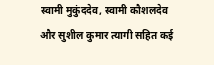स्वामी मुकुंददेव, स्वामी कौशलदेव और सुशील कुमार त्यागी सहित कई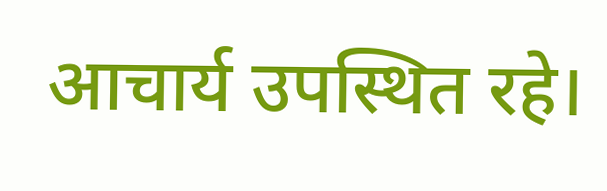आचार्य उपस्थित रहे।